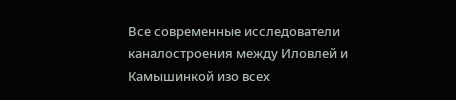Все современные исследователи каналостроения между Иловлей и Камышинкой изо всех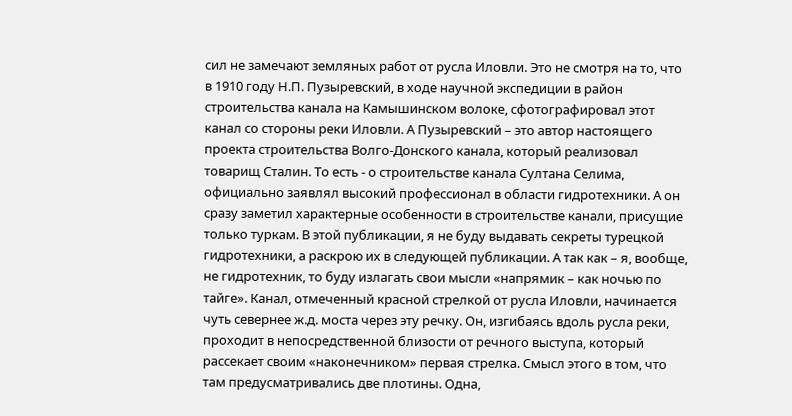сил не замечают земляных работ от русла Иловли. Это не смотря на то, что в 1910 году Н.П. Пузыревский, в ходе научной экспедиции в район строительства канала на Камышинском волоке, сфотографировал этот канал со стороны реки Иловли. А Пузыревский – это автор настоящего проекта строительства Волго-Донского канала, который реализовал товарищ Сталин. То есть - о строительстве канала Султана Селима, официально заявлял высокий профессионал в области гидротехники. А он сразу заметил характерные особенности в строительстве канали, присущие только туркам. В этой публикации, я не буду выдавать секреты турецкой гидротехники, а раскрою их в следующей публикации. А так как – я, вообще, не гидротехник, то буду излагать свои мысли «напрямик – как ночью по тайге». Канал, отмеченный красной стрелкой от русла Иловли, начинается чуть севернее ж.д. моста через эту речку. Он, изгибаясь вдоль русла реки, проходит в непосредственной близости от речного выступа, который рассекает своим «наконечником» первая стрелка. Смысл этого в том, что там предусматривались две плотины. Одна,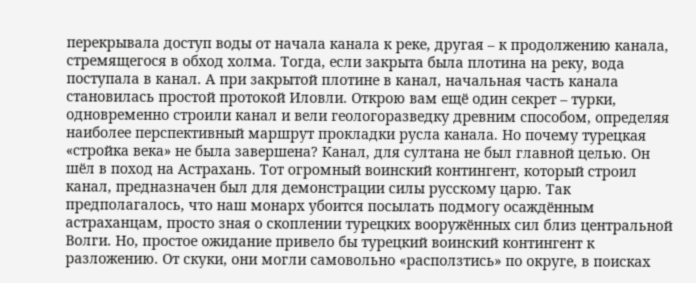перекрывала доступ воды от начала канала к реке, другая – к продолжению канала, стремящегося в обход холма. Тогда, если закрыта была плотина на реку, вода поступала в канал. А при закрытой плотине в канал, начальная часть канала становилась простой протокой Иловли. Открою вам ещё один секрет – турки, одновременно строили канал и вели геологоразведку древним способом, определяя наиболее перспективный маршрут прокладки русла канала. Но почему турецкая «стройка века» не была завершена? Канал, для султана не был главной целью. Он шёл в поход на Астрахань. Тот огромный воинский контингент, который строил канал, предназначен был для демонстрации силы русскому царю. Так предполагалось, что наш монарх убоится посылать подмогу осаждённым астраханцам, просто зная о скоплении турецких вооружённых сил близ центральной Волги. Но, простое ожидание привело бы турецкий воинский контингент к разложению. От скуки, они могли самовольно «расползтись» по округе, в поисках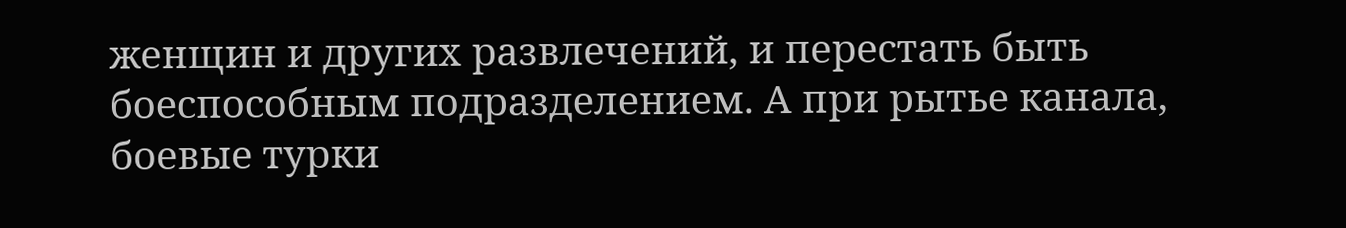женщин и других развлечений, и перестать быть боеспособным подразделением. А при рытье канала, боевые турки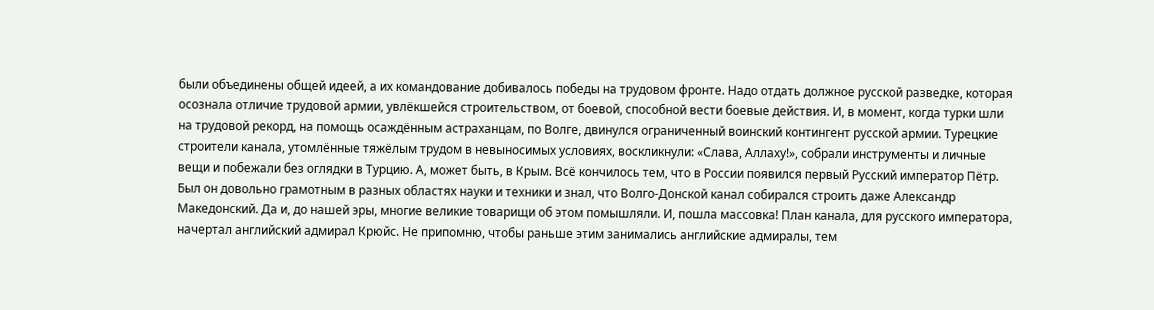были объединены общей идеей, а их командование добивалось победы на трудовом фронте. Надо отдать должное русской разведке, которая осознала отличие трудовой армии, увлёкшейся строительством, от боевой, способной вести боевые действия. И, в момент, когда турки шли на трудовой рекорд, на помощь осаждённым астраханцам, по Волге, двинулся ограниченный воинский контингент русской армии. Турецкие строители канала, утомлённые тяжёлым трудом в невыносимых условиях, воскликнули: «Слава, Аллаху!», собрали инструменты и личные вещи и побежали без оглядки в Турцию. А, может быть, в Крым. Всё кончилось тем, что в России появился первый Русский император Пётр. Был он довольно грамотным в разных областях науки и техники и знал, что Волго-Донской канал собирался строить даже Александр Македонский. Да и, до нашей эры, многие великие товарищи об этом помышляли. И, пошла массовка! План канала, для русского императора, начертал английский адмирал Крюйс. Не припомню, чтобы раньше этим занимались английские адмиралы, тем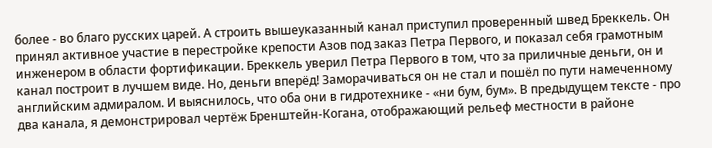более - во благо русских царей. А строить вышеуказанный канал приступил проверенный швед Бреккель. Он принял активное участие в перестройке крепости Азов под заказ Петра Первого, и показал себя грамотным инженером в области фортификации. Бреккель уверил Петра Первого в том, что за приличные деньги, он и канал построит в лучшем виде. Но, деньги вперёд! Заморачиваться он не стал и пошёл по пути намеченному английским адмиралом. И выяснилось, что оба они в гидротехнике - «ни бум, бум». В предыдущем тексте - про два канала, я демонстрировал чертёж Бренштейн-Когана, отображающий рельеф местности в районе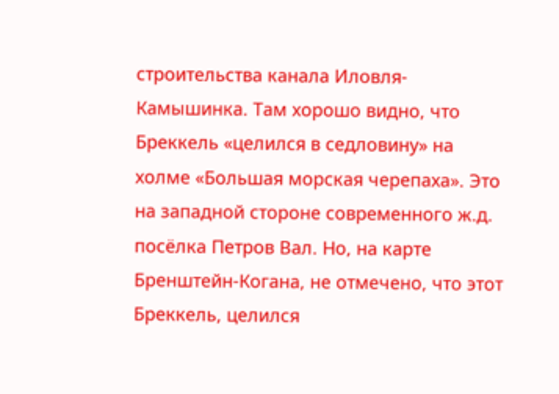строительства канала Иловля-Камышинка. Там хорошо видно, что Бреккель «целился в седловину» на холме «Большая морская черепаха». Это на западной стороне современного ж.д. посёлка Петров Вал. Но, на карте Бренштейн-Когана, не отмечено, что этот Бреккель, целился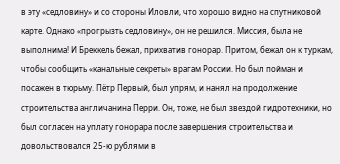в эту «седловину» и со стороны Иловли, что хорошо видно на спутниковой карте. Однако «прогрызть седловину», он не решился. Миссия, была не выполнима! И Бреккель бежал, прихватив гонорар. Притом, бежал он к туркам, чтобы сообщить «канальные секреты» врагам России. Но был пойман и посажен в тюрьму. Пётр Первый, был упрям, и нанял на продолжение строительства англичанина Перри. Он, тоже, не был звездой гидротехники, но был согласен на уплату гонорара после завершения строительства и довольствовался 25-ю рублями в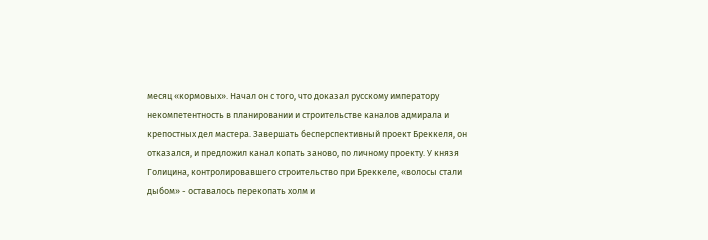месяц «кормовых». Начал он с того, что доказал русскому императору некомпетентность в планировании и строительстве каналов адмирала и крепостных дел мастера. Завершать бесперспективный проект Бреккеля, он отказался, и предложил канал копать заново, по личному проекту. У князя Голицина, контролировавшего строительство при Бреккеле, «волосы стали дыбом» - оставалось перекопать холм и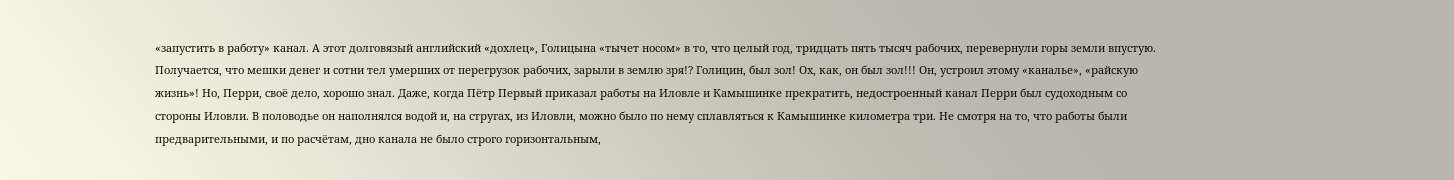«запустить в работу» канал. А этот долговязый английский «дохлец», Голицына «тычет носом» в то, что целый год, тридцать пять тысяч рабочих, перевернули горы земли впустую. Получается, что мешки денег и сотни тел умерших от перегрузок рабочих, зарыли в землю зря!? Голицин, был зол! Ох, как, он был зол!!! Он, устроил этому «каналье», «райскую жизнь»! Но, Перри, своё дело, хорошо знал. Даже, когда Пётр Первый приказал работы на Иловле и Камышинке прекратить, недостроенный канал Перри был судоходным со стороны Иловли. В половодье он наполнялся водой и, на стругах, из Иловли, можно было по нему сплавляться к Камышинке километра три. Не смотря на то, что работы были предварительными, и по расчётам, дно канала не было строго горизонтальным,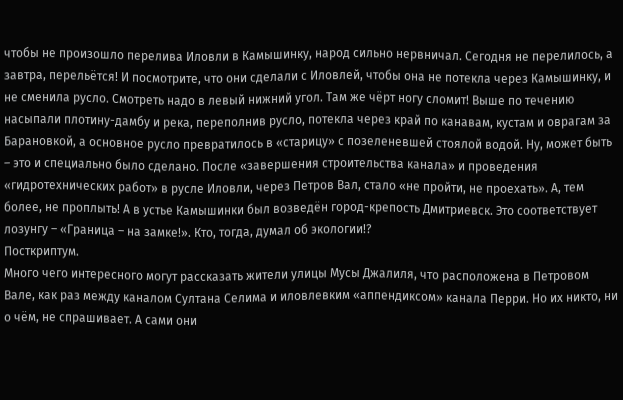чтобы не произошло перелива Иловли в Камышинку, народ сильно нервничал. Сегодня не перелилось, а завтра, перельётся! И посмотрите, что они сделали с Иловлей, чтобы она не потекла через Камышинку, и не сменила русло. Смотреть надо в левый нижний угол. Там же чёрт ногу сломит! Выше по течению насыпали плотину-дамбу и река, переполнив русло, потекла через край по канавам, кустам и оврагам за Барановкой, а основное русло превратилось в «старицу» с позеленевшей стоялой водой. Ну, может быть – это и специально было сделано. После «завершения строительства канала» и проведения «гидротехнических работ» в русле Иловли, через Петров Вал, стало «не пройти, не проехать». А, тем более, не проплыть! А в устье Камышинки был возведён город-крепость Дмитриевск. Это соответствует лозунгу – «Граница – на замке!». Кто, тогда, думал об экологии!?
Посткриптум.
Много чего интересного могут рассказать жители улицы Мусы Джалиля, что расположена в Петровом Вале, как раз между каналом Султана Селима и иловлевким «аппендиксом» канала Перри. Но их никто, ни о чём, не спрашивает. А сами они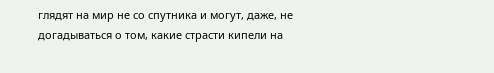глядят на мир не со спутника и могут, даже, не догадываться о том, какие страсти кипели на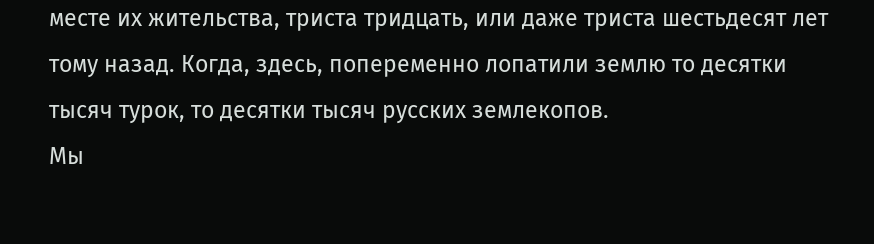месте их жительства, триста тридцать, или даже триста шестьдесят лет тому назад. Когда, здесь, попеременно лопатили землю то десятки тысяч турок, то десятки тысяч русских землекопов.
Мы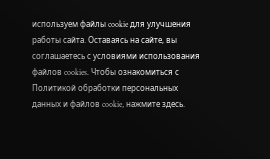используем файлы cookie для улучшения работы сайта. Оставаясь на сайте, вы соглашаетесь с условиями использования файлов cookies. Чтобы ознакомиться с Политикой обработки персональных данных и файлов cookie, нажмите здесь.